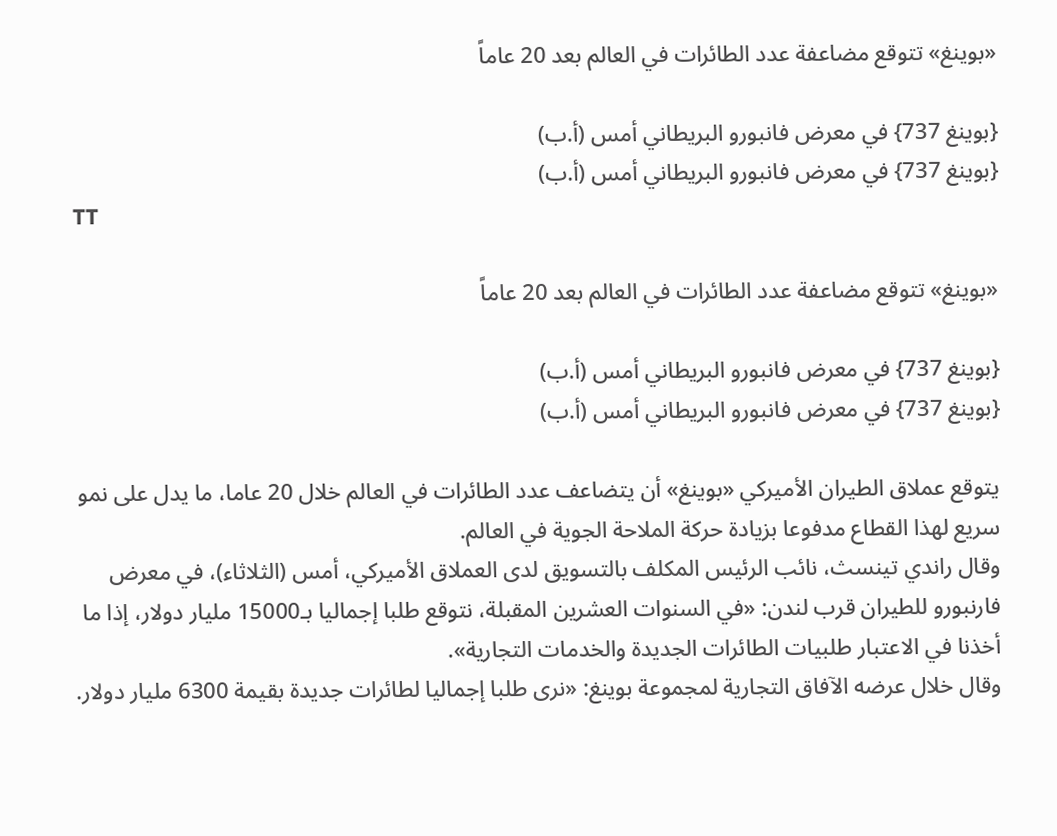«بوينغ» تتوقع مضاعفة عدد الطائرات في العالم بعد 20 عاماً

{بوينغ 737} في معرض فانبورو البريطاني أمس (أ.ب)
{بوينغ 737} في معرض فانبورو البريطاني أمس (أ.ب)
TT

«بوينغ» تتوقع مضاعفة عدد الطائرات في العالم بعد 20 عاماً

{بوينغ 737} في معرض فانبورو البريطاني أمس (أ.ب)
{بوينغ 737} في معرض فانبورو البريطاني أمس (أ.ب)

يتوقع عملاق الطيران الأميركي «بوينغ» أن يتضاعف عدد الطائرات في العالم خلال 20 عاما، ما يدل على نمو سريع لهذا القطاع مدفوعا بزيادة حركة الملاحة الجوية في العالم.
وقال راندي تينسث، نائب الرئيس المكلف بالتسويق لدى العملاق الأميركي، أمس (الثلاثاء)، في معرض فارنبورو للطيران قرب لندن: «في السنوات العشرين المقبلة، نتوقع طلبا إجماليا بـ15000 مليار دولار، إذا ما أخذنا في الاعتبار طلبيات الطائرات الجديدة والخدمات التجارية».
وقال خلال عرضه الآفاق التجارية لمجموعة بوينغ: «نرى طلبا إجماليا لطائرات جديدة بقيمة 6300 مليار دولار.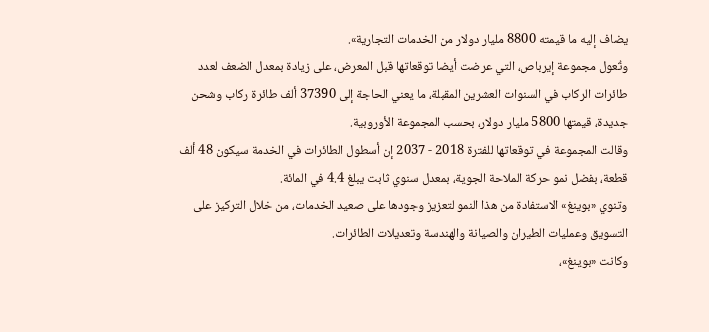يضاف إليه ما قيمته 8800 مليار دولار من الخدمات التجارية».
وتُعول مجموعة إيرباص، التي عرضت أيضا توقعاتها قبل المعرض، على زيادة بمعدل الضعف لعدد طائرات الركاب في السنوات العشرين المقبلة، ما يعني الحاجة إلى 37390 ألف طائرة ركاب وشحن جديدة، قيمتها 5800 مليار دولار، بحسب المجموعة الأوروبية.
وقالت المجموعة في توقعاتها للفترة 2018 - 2037 إن أسطول الطائرات في الخدمة سيكون 48 ألف قطعة، بفضل نمو حركة الملاحة الجوية، بمعدل سنوي ثابت يبلغ 4.4 في المائة.
وتنوي «بوينغ» الاستفادة من هذا النمو لتعزيز وجودها على صعيد الخدمات، من خلال التركيز على التسويق وعمليات الطيران والصيانة والهندسة وتعديلات الطائرات.
وكانت «بوينغ»،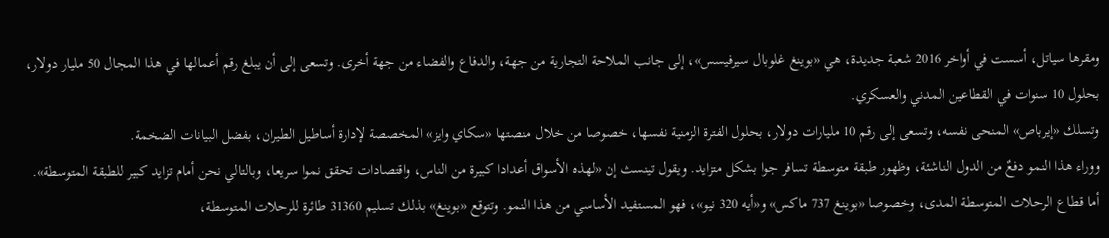ومقرها سياتل، أسست في أواخر 2016 شعبة جديدة، هي «بوينغ غلوبال سيرفيسس»، إلى جانب الملاحة التجارية من جهة، والدفاع والفضاء من جهة أخرى. وتسعى إلى أن يبلغ رقم أعمالها في هذا المجال 50 مليار دولار، بحلول 10 سنوات في القطاعين المدني والعسكري.
وتسلك «إيرباص» المنحى نفسه، وتسعى إلى رقم 10 مليارات دولار، بحلول الفترة الزمنية نفسها، خصوصا من خلال منصتها «سكاي وايز» المخصصة لإدارة أساطيل الطيران، بفضل البيانات الضخمة.
ووراء هذا النمو دفعٌ من الدول الناشئة، وظهور طبقة متوسطة تسافر جوا بشكل متزايد. ويقول تينسث إن «لهذه الأسواق أعدادا كبيرة من الناس، واقتصادات تحقق نموا سريعا، وبالتالي نحن أمام تزايد كبير للطبقة المتوسطة».
أما قطاع الرحلات المتوسطة المدى، وخصوصا «بوينغ 737 ماكس» و«أيه 320 نيو»، فهو المستفيد الأساسي من هذا النمو. وتتوقع «بوينغ» بذلك تسليم 31360 طائرة للرحلات المتوسطة،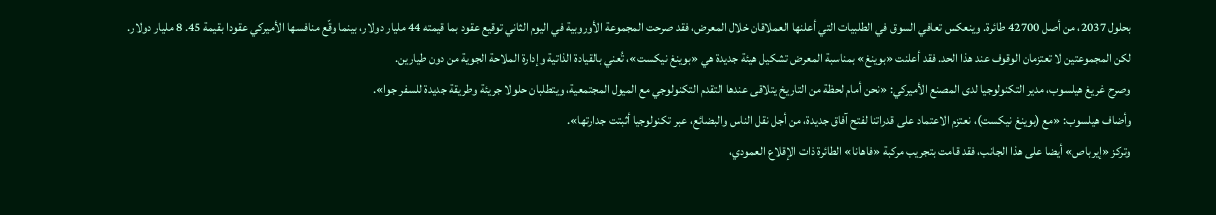بحلول 2037، من أصل 42700 طائرة. وينعكس تعافي السوق في الطلبيات التي أعلنها العملاقان خلال المعرض، فقد صرحت المجموعة الأوروبية في اليوم الثاني توقيع عقود بما قيمته 44 مليار دولار، بينما وقّع منافسها الأميركي عقودا بقيمة 45. 8 مليار دولار.
لكن المجموعتين لا تعتزمان الوقوف عند هذا الحد. فقد أعلنت «بوينغ» بمناسبة المعرض تشكيل هيئة جديدة هي «بوينغ نيكست»، تُعني بالقيادة الذاتية وإدارة الملاحة الجوية من دون طيارين.
وصرح غريغ هيلسوب، مدير التكنولوجيا لدى المصنع الأميركي: «نحن أمام لحظة من التاريخ يتلاقى عندها التقدم التكنولوجي مع الميول المجتمعية، ويتطلبان حلولا جريئة وطريقة جديدة للسفر جوا».
وأضاف هيلسوب: «مع (بوينغ نيكست)، نعتزم الاعتماد على قدراتنا لفتح آفاق جديدة، من أجل نقل الناس والبضائع، عبر تكنولوجيا أثبتت جدارتها».
وتركز «إيرباص» أيضا على هذا الجانب، فقد قامت بتجريب مركبة «فاهانا» الطائرة ذات الإقلاع العمودي،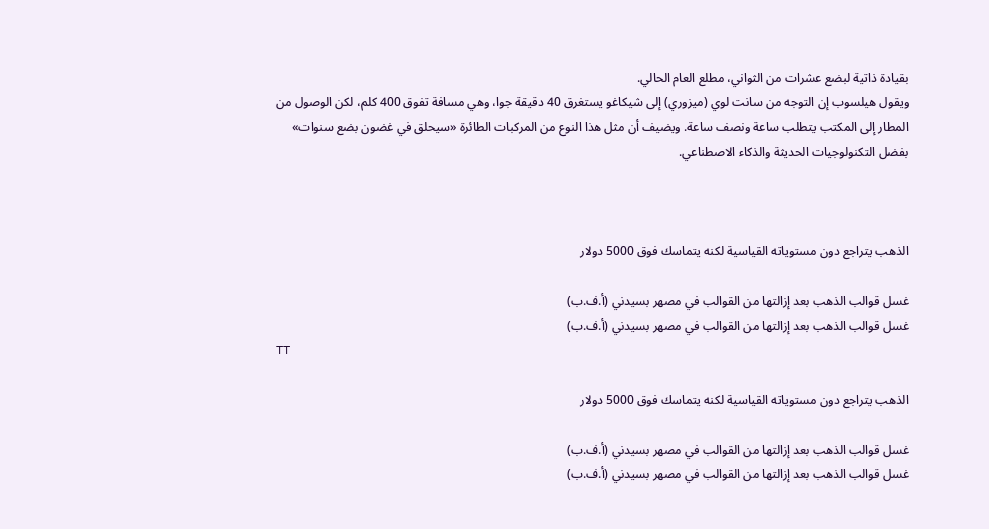بقيادة ذاتية لبضع عشرات من الثواني، مطلع العام الحالي.
ويقول هيلسوب إن التوجه من سانت لوي (ميزوري) إلى شيكاغو يستغرق 40 دقيقة جوا، وهي مسافة تفوق 400 كلم، لكن الوصول من المطار إلى المكتب يتطلب ساعة ونصف ساعة. ويضيف أن مثل هذا النوع من المركبات الطائرة «سيحلق في غضون بضع سنوات» بفضل التكنولوجيات الحديثة والذكاء الاصطناعي.



الذهب يتراجع دون مستوياته القياسية لكنه يتماسك فوق 5000 دولار

غسل قوالب الذهب بعد إزالتها من القوالب في مصهر بسيدني (أ.ف.ب)
غسل قوالب الذهب بعد إزالتها من القوالب في مصهر بسيدني (أ.ف.ب)
TT

الذهب يتراجع دون مستوياته القياسية لكنه يتماسك فوق 5000 دولار

غسل قوالب الذهب بعد إزالتها من القوالب في مصهر بسيدني (أ.ف.ب)
غسل قوالب الذهب بعد إزالتها من القوالب في مصهر بسيدني (أ.ف.ب)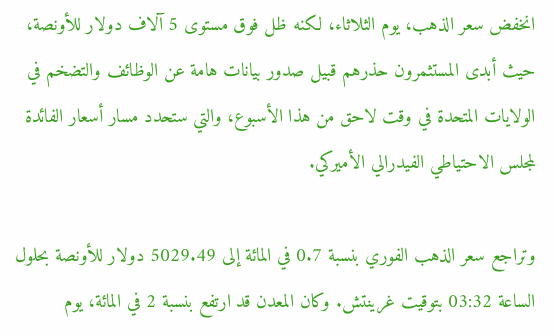انخفض سعر الذهب، يوم الثلاثاء، لكنه ظل فوق مستوى 5 آلاف دولار للأونصة، حيث أبدى المستثمرون حذرهم قبيل صدور بيانات هامة عن الوظائف والتضخم في الولايات المتحدة في وقت لاحق من هذا الأسبوع، والتي ستحدد مسار أسعار الفائدة لمجلس الاحتياطي الفيدرالي الأميركي.

وتراجع سعر الذهب الفوري بنسبة 0.7 في المائة إلى 5029.49 دولار للأونصة بحلول الساعة 03:32 بتوقيت غرينتش. وكان المعدن قد ارتفع بنسبة 2 في المائة، يوم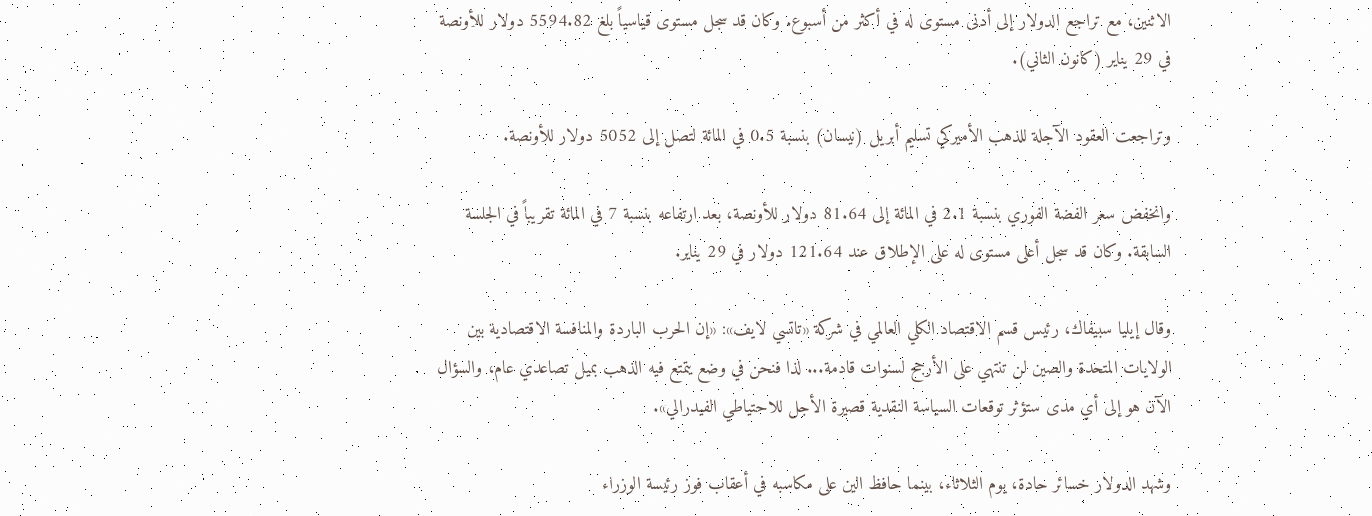الاثنين، مع تراجع الدولار إلى أدنى مستوى له في أكثر من أسبوع. وكان قد سجل مستوى قياسياً بلغ 5594.82 دولار للأونصة في 29 يناير (كانون الثاني).

وتراجعت العقود الآجلة للذهب الأميركي تسليم أبريل (نيسان) بنسبة 0.5 في المائة لتصل إلى 5052 دولار للأونصة.

وانخفض سعر الفضة الفوري بنسبة 2.1 في المائة إلى 81.64 دولار للأونصة، بعد ارتفاعه بنسبة 7 في المائة تقريباً في الجلسة السابقة. وكان قد سجل أعلى مستوى له على الإطلاق عند 121.64 دولار في 29 يناير.

وقال إيليا سبيفاك، رئيس قسم الاقتصاد الكلي العالمي في شركة «تاتسي لايف»: «إن الحرب الباردة والمنافسة الاقتصادية بين الولايات المتحدة والصين لن تنتهي على الأرجح لسنوات قادمة... لذا فنحن في وضع يتمتع فيه الذهب بميل تصاعدي عام، والسؤال الآن هو إلى أي مدى ستؤثر توقعات السياسة النقدية قصيرة الأجل للاحتياطي الفيدرالي».

وشهد الدولار خسائر حادة، يوم الثلاثاء، بينما حافظ الين على مكاسبه في أعقاب فوز رئيسة الوزراء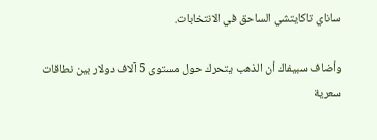ساناي تاكايتشي الساحق في الانتخابات.

وأضاف سبيفاك أن الذهب يتحرك حول مستوى 5 آلاف دولار بين نطاقات سعرية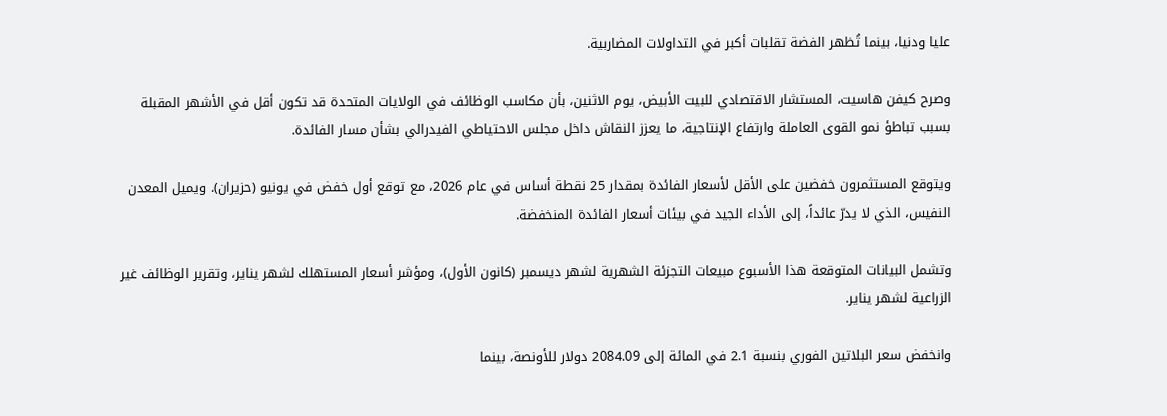عليا ودنيا، بينما تُظهر الفضة تقلبات أكبر في التداولات المضاربية.

وصرح كيفن هاسيت، المستشار الاقتصادي للبيت الأبيض، يوم الاثنين، بأن مكاسب الوظائف في الولايات المتحدة قد تكون أقل في الأشهر المقبلة بسبب تباطؤ نمو القوى العاملة وارتفاع الإنتاجية، ما يعزز النقاش داخل مجلس الاحتياطي الفيدرالي بشأن مسار الفائدة.

ويتوقع المستثمرون خفضين على الأقل لأسعار الفائدة بمقدار 25 نقطة أساس في عام 2026، مع توقع أول خفض في يونيو (حزيران). ويميل المعدن النفيس، الذي لا يدرّ عائداً، إلى الأداء الجيد في بيئات أسعار الفائدة المنخفضة.

وتشمل البيانات المتوقعة هذا الأسبوع مبيعات التجزئة الشهرية لشهر ديسمبر (كانون الأول)، ومؤشر أسعار المستهلك لشهر يناير، وتقرير الوظائف غير الزراعية لشهر يناير.

وانخفض سعر البلاتين الفوري بنسبة 2.1 في المائة إلى 2084.09 دولار للأونصة، بينما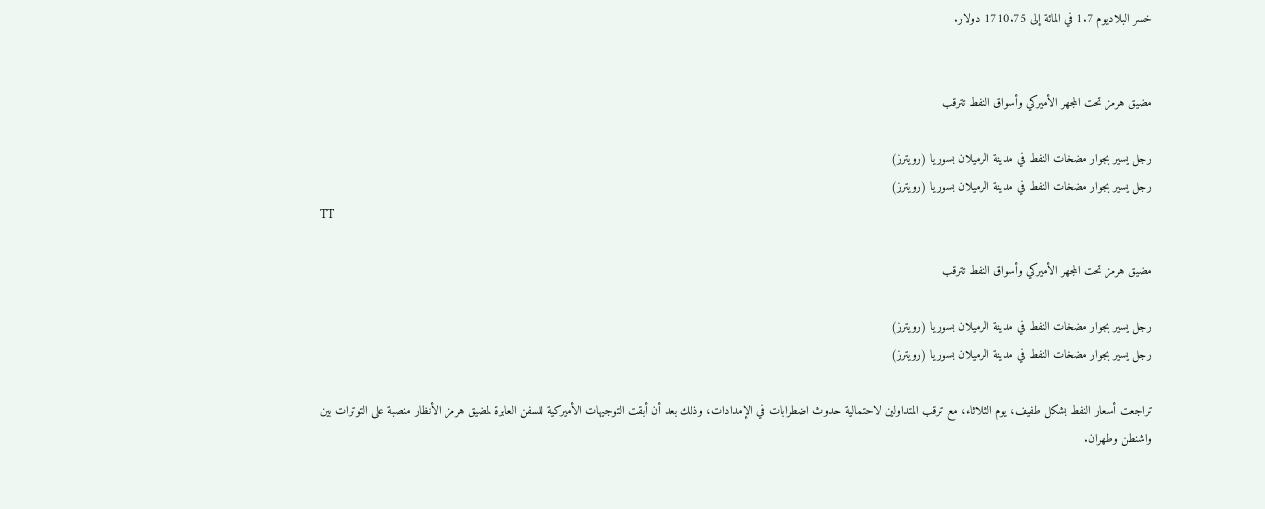خسر البلاديوم 1.7 في المائة إلى 1710.75 دولار.


مضيق هرمز تحت المجهر الأميركي وأسواق النفط تترقب

رجل يسير بجوار مضخات النفط في مدينة الرميلان بسوريا (رويترز)
رجل يسير بجوار مضخات النفط في مدينة الرميلان بسوريا (رويترز)
TT

مضيق هرمز تحت المجهر الأميركي وأسواق النفط تترقب

رجل يسير بجوار مضخات النفط في مدينة الرميلان بسوريا (رويترز)
رجل يسير بجوار مضخات النفط في مدينة الرميلان بسوريا (رويترز)

تراجعت أسعار النفط بشكل طفيف، يوم الثلاثاء، مع ترقب المتداولين لاحتمالية حدوث اضطرابات في الإمدادات، وذلك بعد أن أبقت التوجيهات الأميركية للسفن العابرة لمضيق هرمز الأنظار منصبة على التوترات بين واشنطن وطهران.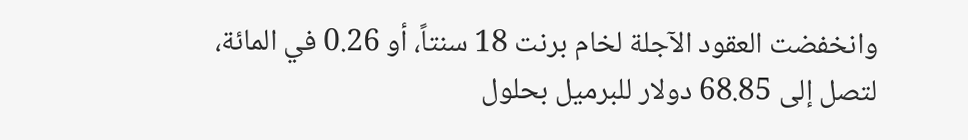وانخفضت العقود الآجلة لخام برنت 18 سنتاً، أو 0.26 في المائة، لتصل إلى 68.85 دولار للبرميل بحلول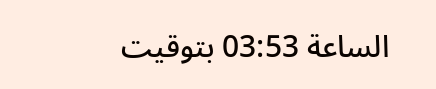الساعة 03:53 بتوقيت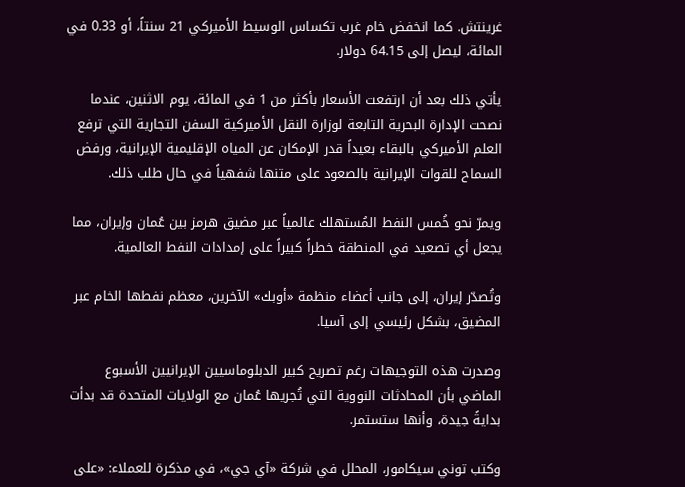غرينتش. كما انخفض خام غرب تكساس الوسيط الأميركي 21 سنتاً، أو 0.33 في المائة، ليصل إلى 64.15 دولار.

يأتي ذلك بعد أن ارتفعت الأسعار بأكثر من 1 في المائة، يوم الاثنين، عندما نصحت الإدارة البحرية التابعة لوزارة النقل الأميركية السفن التجارية التي ترفع العلم الأميركي بالبقاء بعيداً قدر الإمكان عن المياه الإقليمية الإيرانية، ورفض السماح للقوات الإيرانية بالصعود على متنها شفهياً في حال طلب ذلك.

ويمرّ نحو خُمس النفط المُستهلك عالمياً عبر مضيق هرمز بين عُمان وإيران، مما يجعل أي تصعيد في المنطقة خطراً كبيراً على إمدادات النفط العالمية.

وتُصدّر إيران، إلى جانب أعضاء منظمة «أوبك» الآخرين، معظم نفطها الخام عبر المضيق، بشكل رئيسي إلى آسيا.

وصدرت هذه التوجيهات رغم تصريح كبير الدبلوماسيين الإيرانيين الأسبوع الماضي بأن المحادثات النووية التي تُجريها عُمان مع الولايات المتحدة قد بدأت بدايةً جيدة، وأنها ستستمر.

وكتب توني سيكامور، المحلل في شركة «آي جي»، في مذكرة للعملاء: «على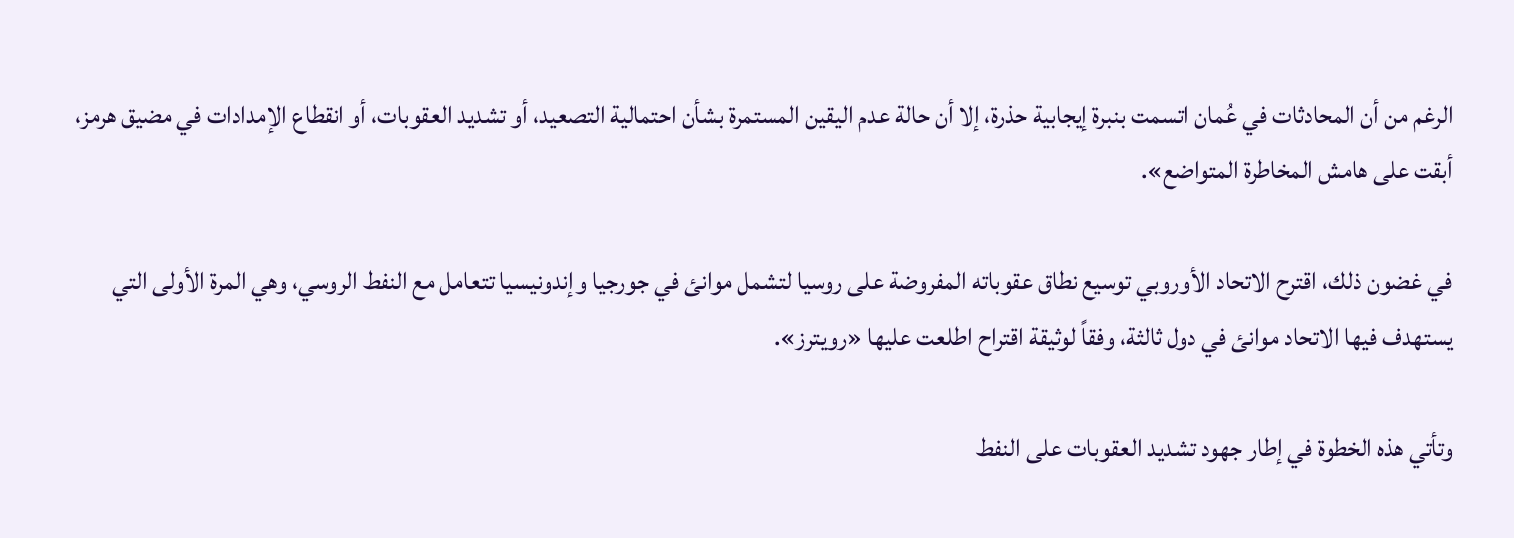الرغم من أن المحادثات في عُمان اتسمت بنبرة إيجابية حذرة، إلا أن حالة عدم اليقين المستمرة بشأن احتمالية التصعيد، أو تشديد العقوبات، أو انقطاع الإمدادات في مضيق هرمز، أبقت على هامش المخاطرة المتواضع».

في غضون ذلك، اقترح الاتحاد الأوروبي توسيع نطاق عقوباته المفروضة على روسيا لتشمل موانئ في جورجيا وإندونيسيا تتعامل مع النفط الروسي، وهي المرة الأولى التي يستهدف فيها الاتحاد موانئ في دول ثالثة، وفقاً لوثيقة اقتراح اطلعت عليها «رويترز».

وتأتي هذه الخطوة في إطار جهود تشديد العقوبات على النفط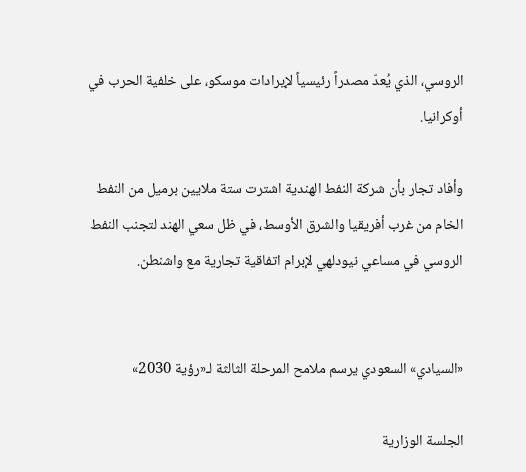الروسي، الذي يُعدّ مصدراً رئيسياً لإيرادات موسكو، على خلفية الحرب في أوكرانيا.

وأفاد تجار بأن شركة النفط الهندية اشترت ستة ملايين برميل من النفط الخام من غرب أفريقيا والشرق الأوسط، في ظل سعي الهند لتجنب النفط الروسي في مساعي نيودلهي لإبرام اتفاقية تجارية مع واشنطن.


«السيادي» السعودي يرسم ملامح المرحلة الثالثة لـ«رؤية 2030»

الجلسة الوزارية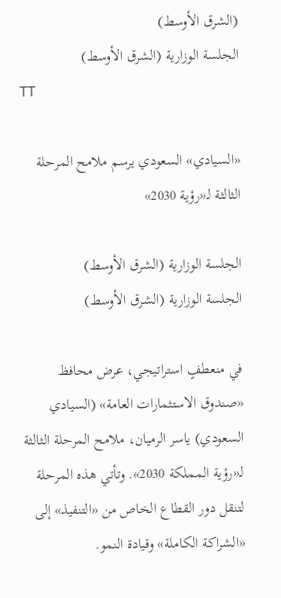(الشرق الأوسط)
الجلسة الوزارية (الشرق الأوسط)
TT

«السيادي» السعودي يرسم ملامح المرحلة الثالثة لـ«رؤية 2030»

الجلسة الوزارية (الشرق الأوسط)
الجلسة الوزارية (الشرق الأوسط)

في منعطفٍ استراتيجي، عرض محافظ «صندوق الاستثمارات العامة» (السيادي السعودي) ياسر الرميان، ملامح المرحلة الثالثة لـ«رؤية المملكة 2030». وتأتي هذه المرحلة لتنقل دور القطاع الخاص من «التنفيذ» إلى «الشراكة الكاملة» وقيادة النمو.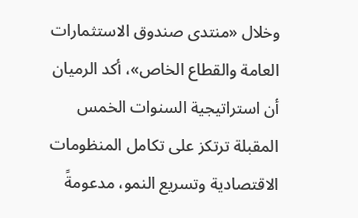وخلال «منتدى صندوق الاستثمارات العامة والقطاع الخاص»، أكد الرميان أن استراتيجية السنوات الخمس المقبلة ترتكز على تكامل المنظومات الاقتصادية وتسريع النمو، مدعومةً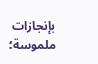بإنجازات ملموسة؛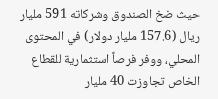حيث ضخ الصندوق وشركاته 591 مليار ريال (157.6 مليار دولار) في المحتوى المحلي، ووفر فرصاً استثمارية للقطاع الخاص تجاوزت 40 مليار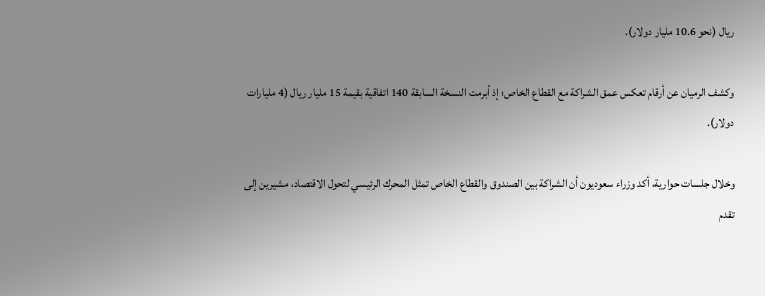ريال (نحو 10.6 مليار دولار).

وكشف الرميان عن أرقام تعكس عمق الشراكة مع القطاع الخاص؛ إذ أبرمت النسخة السابقة 140 اتفاقية بقيمة 15 مليار ريال (4 مليارات دولار).

وخلال جلسات حوارية، أكد وزراء سعوديون أن الشراكة بين الصندوق والقطاع الخاص تمثل المحرك الرئيسي لتحول الاقتصاد، مشيرين إلى تقدم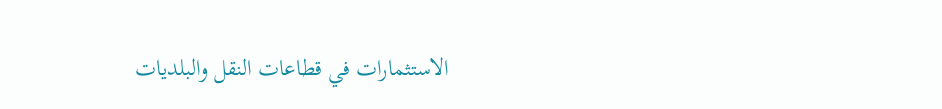الاستثمارات في قطاعات النقل والبلديات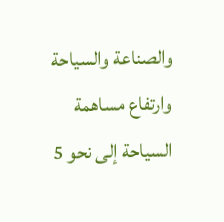والصناعة والسياحة وارتفاع مساهمة السياحة إلى نحو 5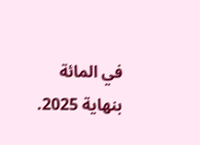في المائة بنهاية 2025.